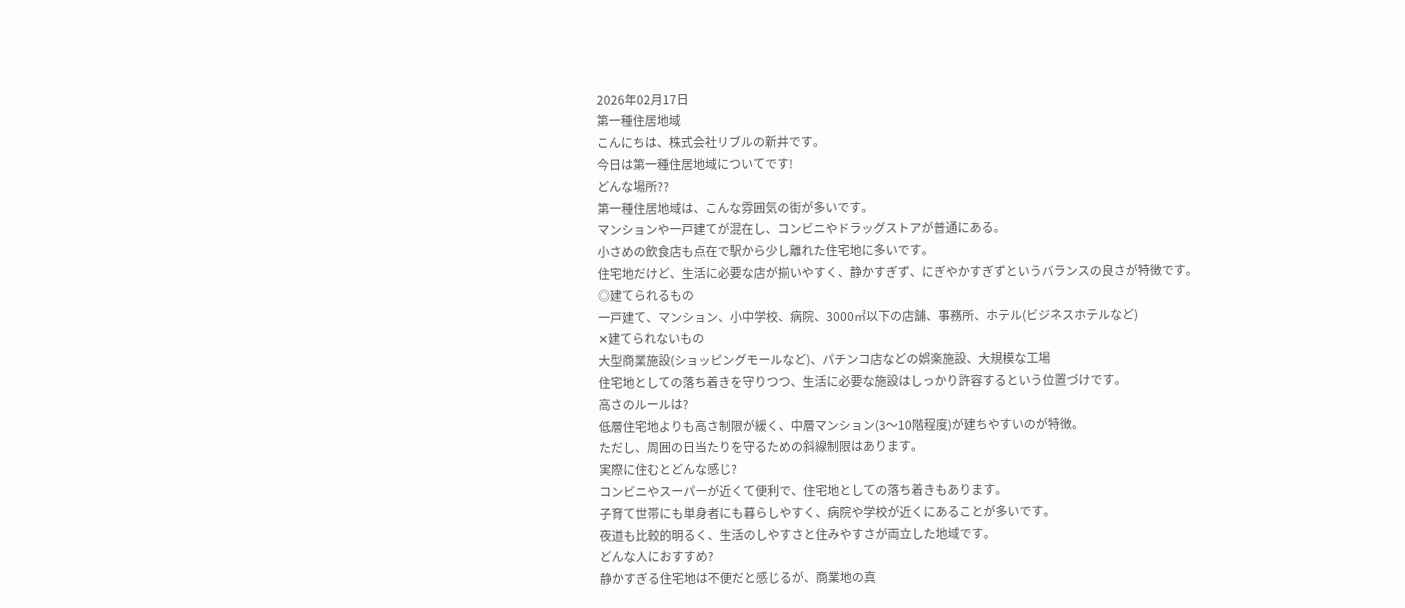2026年02月17日
第一種住居地域
こんにちは、株式会社リブルの新井です。
今日は第一種住居地域についてです!
どんな場所??
第一種住居地域は、こんな雰囲気の街が多いです。
マンションや一戸建てが混在し、コンビニやドラッグストアが普通にある。
小さめの飲食店も点在で駅から少し離れた住宅地に多いです。
住宅地だけど、生活に必要な店が揃いやすく、静かすぎず、にぎやかすぎずというバランスの良さが特徴です。
◎建てられるもの
一戸建て、マンション、小中学校、病院、3000㎡以下の店舗、事務所、ホテル(ビジネスホテルなど)
✕建てられないもの
大型商業施設(ショッピングモールなど)、パチンコ店などの娯楽施設、大規模な工場
住宅地としての落ち着きを守りつつ、生活に必要な施設はしっかり許容するという位置づけです。
高さのルールは?
低層住宅地よりも高さ制限が緩く、中層マンション(3〜10階程度)が建ちやすいのが特徴。
ただし、周囲の日当たりを守るための斜線制限はあります。
実際に住むとどんな感じ?
コンビニやスーパーが近くて便利で、住宅地としての落ち着きもあります。
子育て世帯にも単身者にも暮らしやすく、病院や学校が近くにあることが多いです。
夜道も比較的明るく、生活のしやすさと住みやすさが両立した地域です。
どんな人におすすめ?
静かすぎる住宅地は不便だと感じるが、商業地の真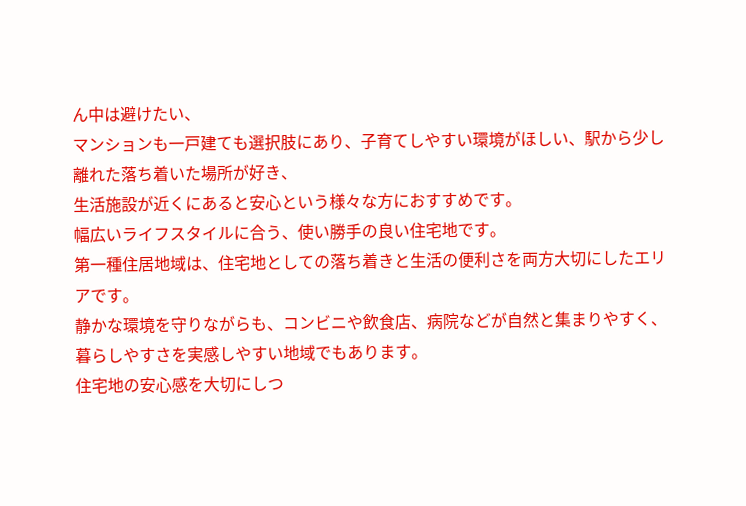ん中は避けたい、
マンションも一戸建ても選択肢にあり、子育てしやすい環境がほしい、駅から少し離れた落ち着いた場所が好き、
生活施設が近くにあると安心という様々な方におすすめです。
幅広いライフスタイルに合う、使い勝手の良い住宅地です。
第一種住居地域は、住宅地としての落ち着きと生活の便利さを両方大切にしたエリアです。
静かな環境を守りながらも、コンビニや飲食店、病院などが自然と集まりやすく、
暮らしやすさを実感しやすい地域でもあります。
住宅地の安心感を大切にしつ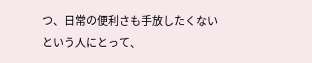つ、日常の便利さも手放したくないという人にとって、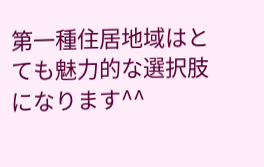第一種住居地域はとても魅力的な選択肢になります^^